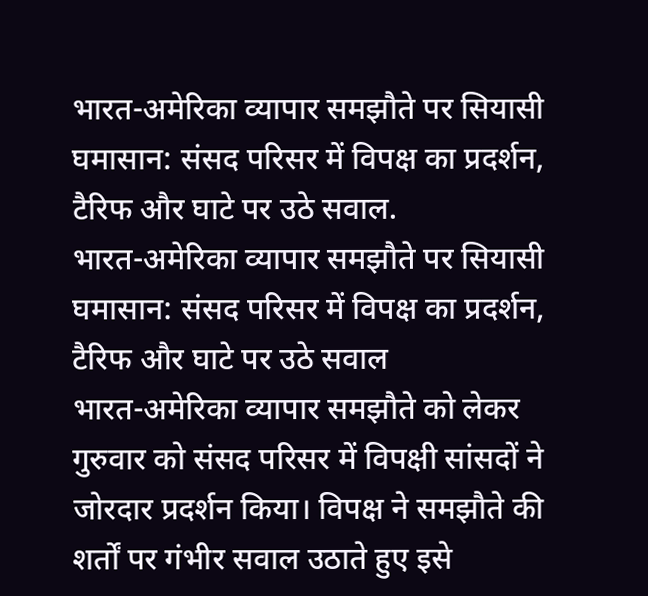भारत-अमेरिका व्यापार समझौते पर सियासी घमासान: संसद परिसर में विपक्ष का प्रदर्शन, टैरिफ और घाटे पर उठे सवाल.
भारत-अमेरिका व्यापार समझौते पर सियासी घमासान: संसद परिसर में विपक्ष का प्रदर्शन, टैरिफ और घाटे पर उठे सवाल
भारत-अमेरिका व्यापार समझौते को लेकर गुरुवार को संसद परिसर में विपक्षी सांसदों ने जोरदार प्रदर्शन किया। विपक्ष ने समझौते की शर्तों पर गंभीर सवाल उठाते हुए इसे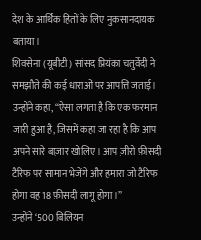देश के आर्थिक हितों के लिए नुकसानदायक बताया।
शिवसेना (यूबीटी) सांसद प्रियंका चतुर्वेदी ने समझौते की कई धाराओं पर आपत्ति जताई। उन्होंने कहा, “ऐसा लगता है कि एक फरमान जारी हुआ है, जिसमें कहा जा रहा है कि आप अपने सारे बाज़ार खोलिए। आप ज़ीरो फ़ीसदी टैरिफ पर सामान भेजेंगे और हमारा जो टैरिफ होगा वह 18 फ़ीसदी लागू होगा।”
उन्होंने ‘500 बिलियन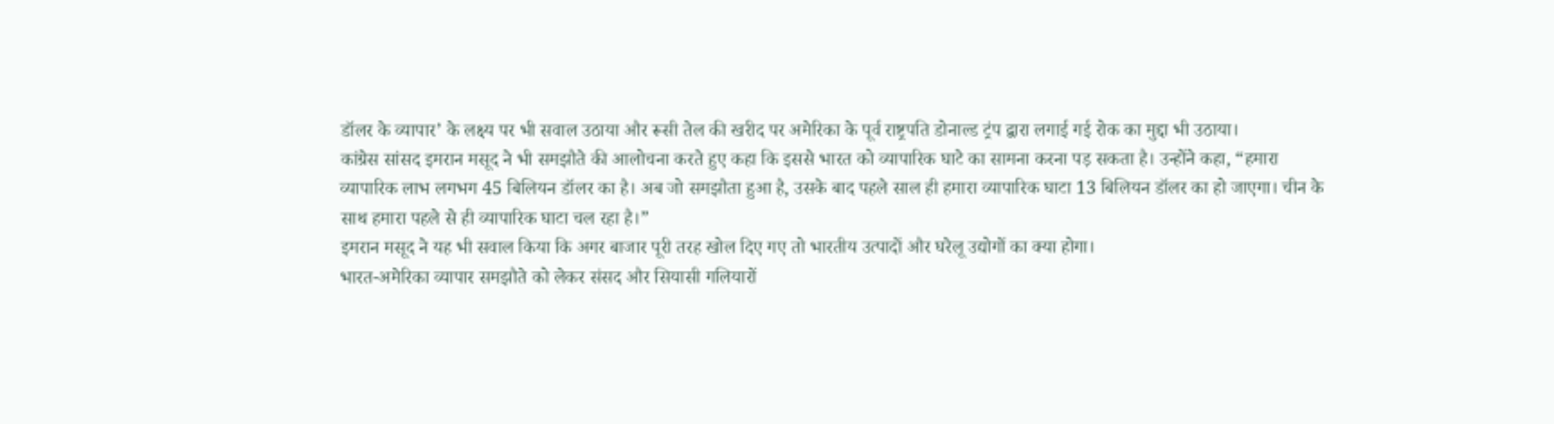डॉलर के व्यापार’ के लक्ष्य पर भी सवाल उठाया और रूसी तेल की खरीद पर अमेरिका के पूर्व राष्ट्रपति डोनाल्ड ट्रंप द्वारा लगाई गई रोक का मुद्दा भी उठाया।
कांग्रेस सांसद इमरान मसूद ने भी समझौते की आलोचना करते हुए कहा कि इससे भारत को व्यापारिक घाटे का सामना करना पड़ सकता है। उन्होंने कहा, “हमारा व्यापारिक लाभ लगभग 45 बिलियन डॉलर का है। अब जो समझौता हुआ है, उसके बाद पहले साल ही हमारा व्यापारिक घाटा 13 बिलियन डॉलर का हो जाएगा। चीन के साथ हमारा पहले से ही व्यापारिक घाटा चल रहा है।”
इमरान मसूद ने यह भी सवाल किया कि अगर बाजार पूरी तरह खोल दिए गए तो भारतीय उत्पादों और घरेलू उद्योगों का क्या होगा।
भारत-अमेरिका व्यापार समझौते को लेकर संसद और सियासी गलियारों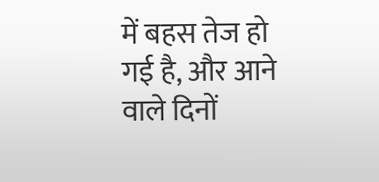में बहस तेज हो गई है, और आने वाले दिनों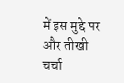में इस मुद्दे पर और तीखी चर्चा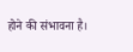होने की संभावना है।